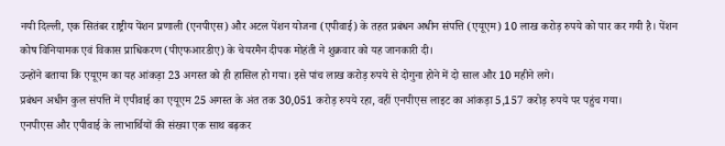नयी दिल्ली, एक सितंबर राष्ट्रीय पेंशन प्रणाली (एनपीएस) और अटल पेंशन योजना (एपीवाई) के तहत प्रबंधन अधीन संपत्ति (एयूएम) 10 लाख करोड़ रुपये को पार कर गयी है। पेंशन कोष विनियामक एवं विकास प्राधिकरण (पीएफआरडीए) के चेयरमैन दीपक मोहंती ने शुक्रवार को यह जानकारी दी।
उन्होंने बताया कि एयूएम का यह आंकड़ा 23 अगस्त को ही हासिल हो गया। इसे पांच लाख करोड़ रुपये से दोगुना होने में दो साल और 10 महीने लगे।
प्रबंधन अधीन कुल संपत्ति में एपीवाई का एयूएम 25 अगस्त के अंत तक 30,051 करोड़ रुपये रहा, वहीं एनपीएस लाइट का आंकड़ा 5,157 करोड़ रुपये पर पहुंच गया।
एनपीएस और एपीवाई के लाभार्थियों की संख्या एक साथ बढ़कर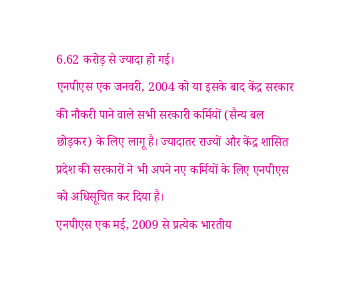6.62 करोड़ से ज्यादा हो गई।
एनपीएस एक जनवरी, 2004 को या इसके बाद केंद्र सरकार की नौकरी पाने वाले सभी सरकारी कर्मियों (सैन्य बल छोड़कर) के लिए लागू है। ज्यादातर राज्यों और केंद्र शासित प्रदेश की सरकारों ने भी अपने नए कर्मियों के लिए एनपीएस को अधिसूचित कर दिया है।
एनपीएस एक मई, 2009 से प्रत्येक भारतीय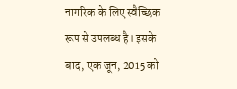नागरिक के लिए स्वैच्छिक रूप से उपलब्ध है। इसके बाद, एक जून, 2015 को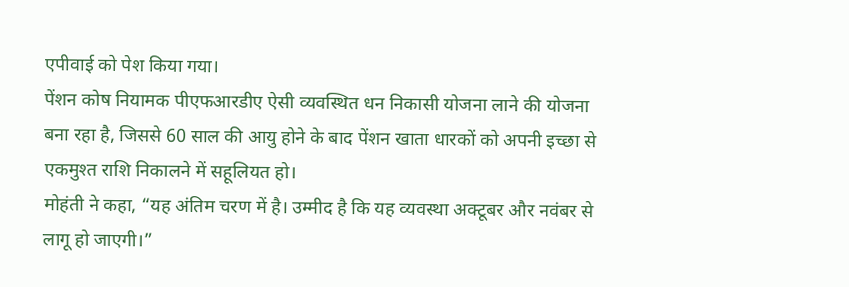एपीवाई को पेश किया गया।
पेंशन कोष नियामक पीएफआरडीए ऐसी व्यवस्थित धन निकासी योजना लाने की योजना बना रहा है, जिससे 60 साल की आयु होने के बाद पेंशन खाता धारकों को अपनी इच्छा से एकमुश्त राशि निकालने में सहूलियत हो।
मोहंती ने कहा, “यह अंतिम चरण में है। उम्मीद है कि यह व्यवस्था अक्टूबर और नवंबर से लागू हो जाएगी।”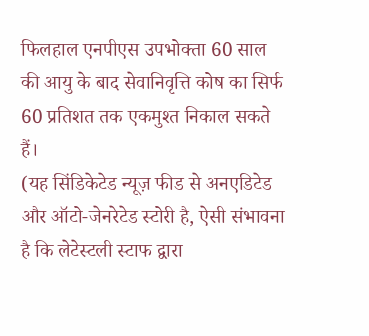फिलहाल एनपीएस उपभोक्ता 60 साल की आयु के बाद सेवानिवृत्ति कोष का सिर्फ 60 प्रतिशत तक एकमुश्त निकाल सकते हैं।
(यह सिंडिकेटेड न्यूज़ फीड से अनएडिटेड और ऑटो-जेनरेटेड स्टोरी है, ऐसी संभावना है कि लेटेस्टली स्टाफ द्वारा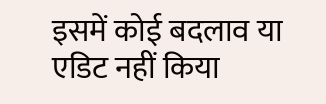इसमें कोई बदलाव या एडिट नहीं किया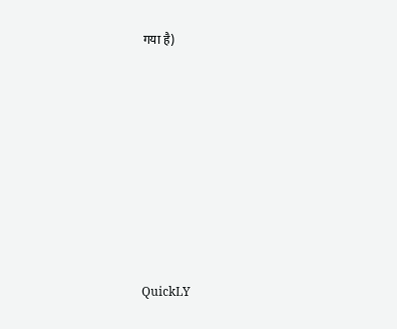गया है)













QuickLY